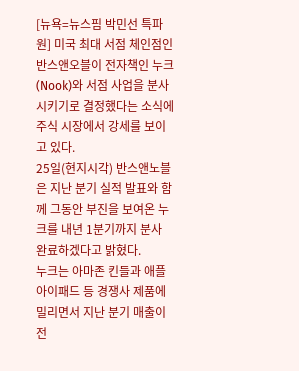[뉴욕=뉴스핌 박민선 특파원] 미국 최대 서점 체인점인 반스앤오블이 전자책인 누크(Nook)와 서점 사업을 분사시키기로 결정했다는 소식에 주식 시장에서 강세를 보이고 있다.
25일(현지시각) 반스앤노블은 지난 분기 실적 발표와 함께 그동안 부진을 보여온 누크를 내년 1분기까지 분사 완료하겠다고 밝혔다.
누크는 아마존 킨들과 애플 아이패드 등 경쟁사 제품에 밀리면서 지난 분기 매출이 전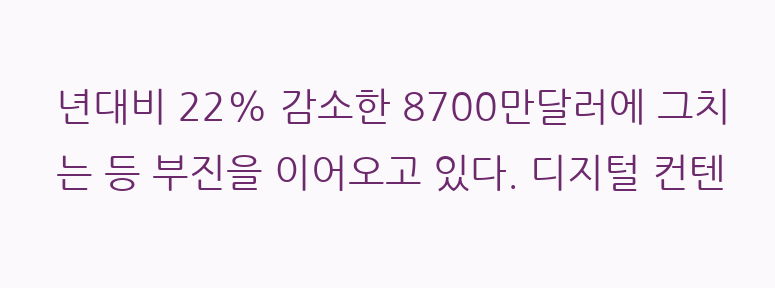년대비 22% 감소한 8700만달러에 그치는 등 부진을 이어오고 있다. 디지털 컨텐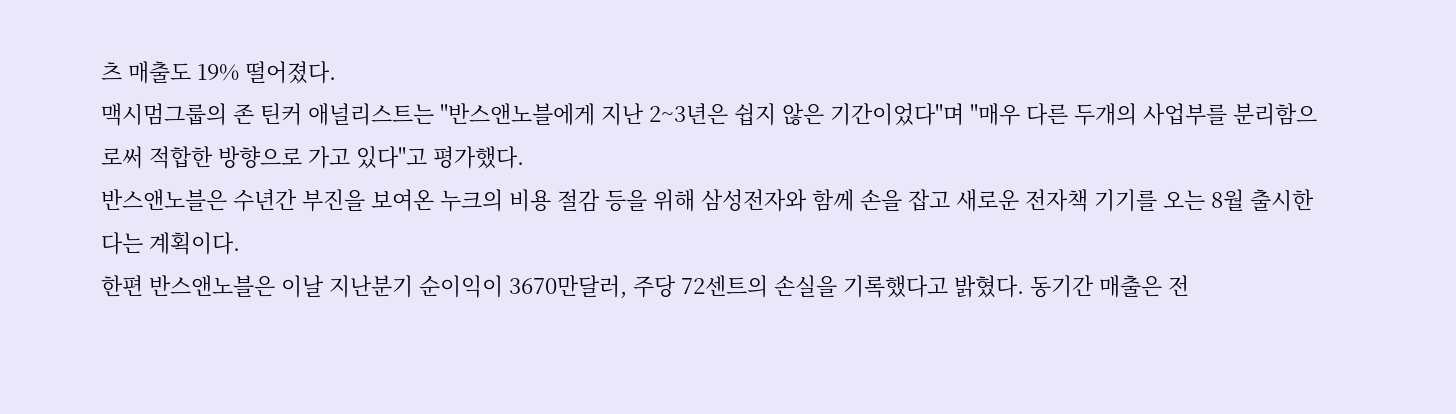츠 매출도 19% 떨어졌다.
맥시멈그룹의 존 틴커 애널리스트는 "반스앤노블에게 지난 2~3년은 쉽지 않은 기간이었다"며 "매우 다른 두개의 사업부를 분리함으로써 적합한 방향으로 가고 있다"고 평가했다.
반스앤노블은 수년간 부진을 보여온 누크의 비용 절감 등을 위해 삼성전자와 함께 손을 잡고 새로운 전자책 기기를 오는 8월 출시한다는 계획이다.
한편 반스앤노블은 이날 지난분기 순이익이 3670만달러, 주당 72센트의 손실을 기록했다고 밝혔다. 동기간 매출은 전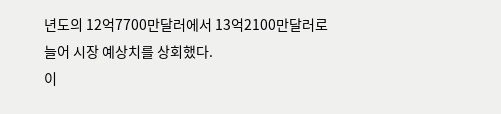년도의 12억7700만달러에서 13억2100만달러로 늘어 시장 예상치를 상회했다.
이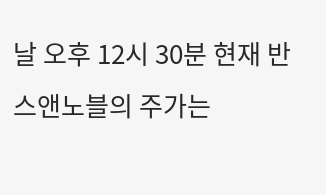날 오후 12시 30분 현재 반스앤노블의 주가는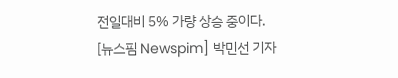전일대비 5% 가량 상승 중이다.
[뉴스핌 Newspim] 박민선 기자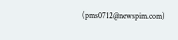(pms0712@newspim.com)